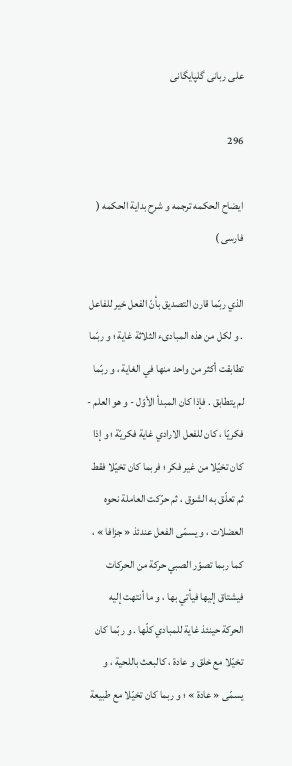على ربانى گلپايگانى

296

ايضاح الحكمه ترجمه و شرح بداية الحكمه ( فارسى )

الذي ربّما قارن التصديق بأنّ الفعل خير للفاعل . و لكل من هذه المبادىء الثلاثة غاية ؛ و ربّما تطابقت أكثر من واحد منها في الغاية ، و ربّما لم يتطابق . فإذا كان المبدأ الأوّل - و هو العلم - فكريّا ، كان للفعل الارادي غاية فكريّة ؛ و إذا كان تخيّلا من غير فكر ؛ فربما كان تخيّلا فقط ثم تعلّق به الشوق ، ثم حرّكت العاملة نحوه العضلات ، و يسمّى الفعل عندئذ « جزافا » ، كما ربما تصوّر الصبي حركة من الحركات فيشتاق إليها فيأتي بها ، و ما أنتهت إليه الحركة حينئذ غاية للمبادي كلّها . و ربّما كان تخيّلا مع خلق و عادة ، كالبعث باللحية ، و يسمّى « عادة » ؛ و ربما كان تخيّلا مع طبيعة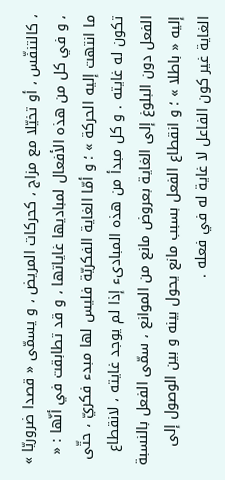، كالتنفّس ، أو تخيّلا مع مزاج ، كحركات المريض ، و يسمّى « قصدا ضروريّا » ، و في كل من هذه الأفعال لمباديها غاياتها ، و قد تطابقت في أنّها : « ما انتهت إليه الحركة » ؛ و أمّا الغاية الفكريّة فليس لها مبدء فكريّ ، حتّى تكون له غايته . و كل مبدأ من هذه المبادىء إذا لم يوجد غايته ، لانقطاع الفعل دون البلوغ إلى الغاية بعروض مانع من الموانع ، سمّى الفعل بالنسبة إليه « باطلا » ؛ و انقطاع الفعل بسبب مانع يحول بينه و بين الوصول إلى الغاية غير كون الفاعل لا غاية له في فعله .